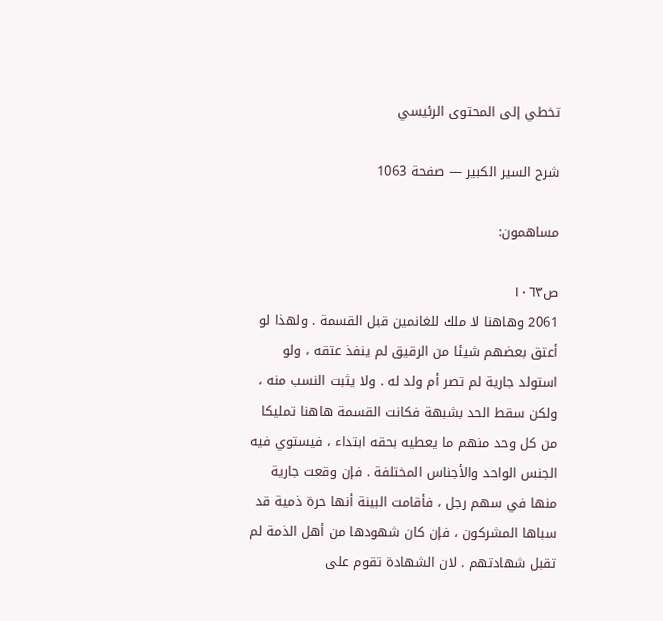تخطي إلى المحتوى الرئيسي

شرح السير الكبير — صفحة 1063

مساهمون:

ص١٠٦٣
2061 وهاهنا لا ملك للغانمين قبل القسمة . ولهذا لو أعتق بعضهم شيئا من الرقيق لم ينفذ عتقه ، ولو استولد جارية لم تصر أم ولد له . ولا يثبت النسب منه ، ولكن سقط الحد بشبهة فكانت القسمة هاهنا تمليكا من كل وحد منهم ما يعطيه بحقه ابتداء ، فيستوي فيه الجنس الواحد والأجناس المختلفة . فإن وقعت جارية منها في سهم رجل ، فأقامت البينة أنها حرة ذمية قد سباها المشركون ، فإن كان شهودها من أهل الذمة لم تقبل شهادتهم . لان الشهادة تقوم على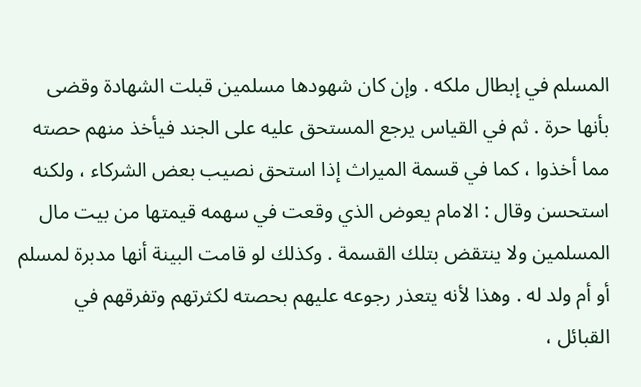المسلم في إبطال ملكه . وإن كان شهودها مسلمين قبلت الشهادة وقضى بأنها حرة . ثم في القياس يرجع المستحق عليه على الجند فيأخذ منهم حصته مما أخذوا ، كما في قسمة الميراث إذا استحق نصيب بعض الشركاء ، ولكنه استحسن وقال : الامام يعوض الذي وقعت في سهمه قيمتها من بيت مال المسلمين ولا ينتقض بتلك القسمة . وكذلك لو قامت البينة أنها مدبرة لمسلم أو أم ولد له . وهذا لأنه يتعذر رجوعه عليهم بحصته لكثرتهم وتفرقهم في القبائل ،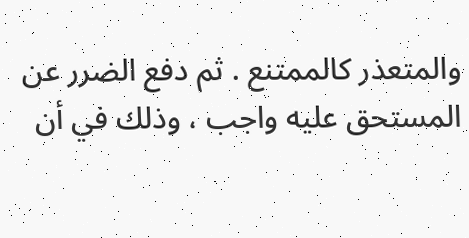والمتعذر كالممتنع . ثم دفع الضرر عن المستحق عليه واجب ، وذلك في أن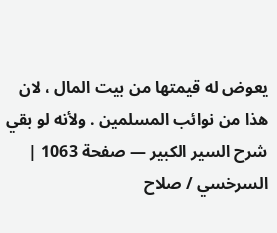يعوض له قيمتها من بيت المال ، لان هذا من نوائب المسلمين . ولأنه لو بقي
شرح السير الكبير — صفحة 1063 | السرخسي / صلاح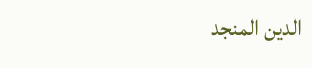الدين المنجد